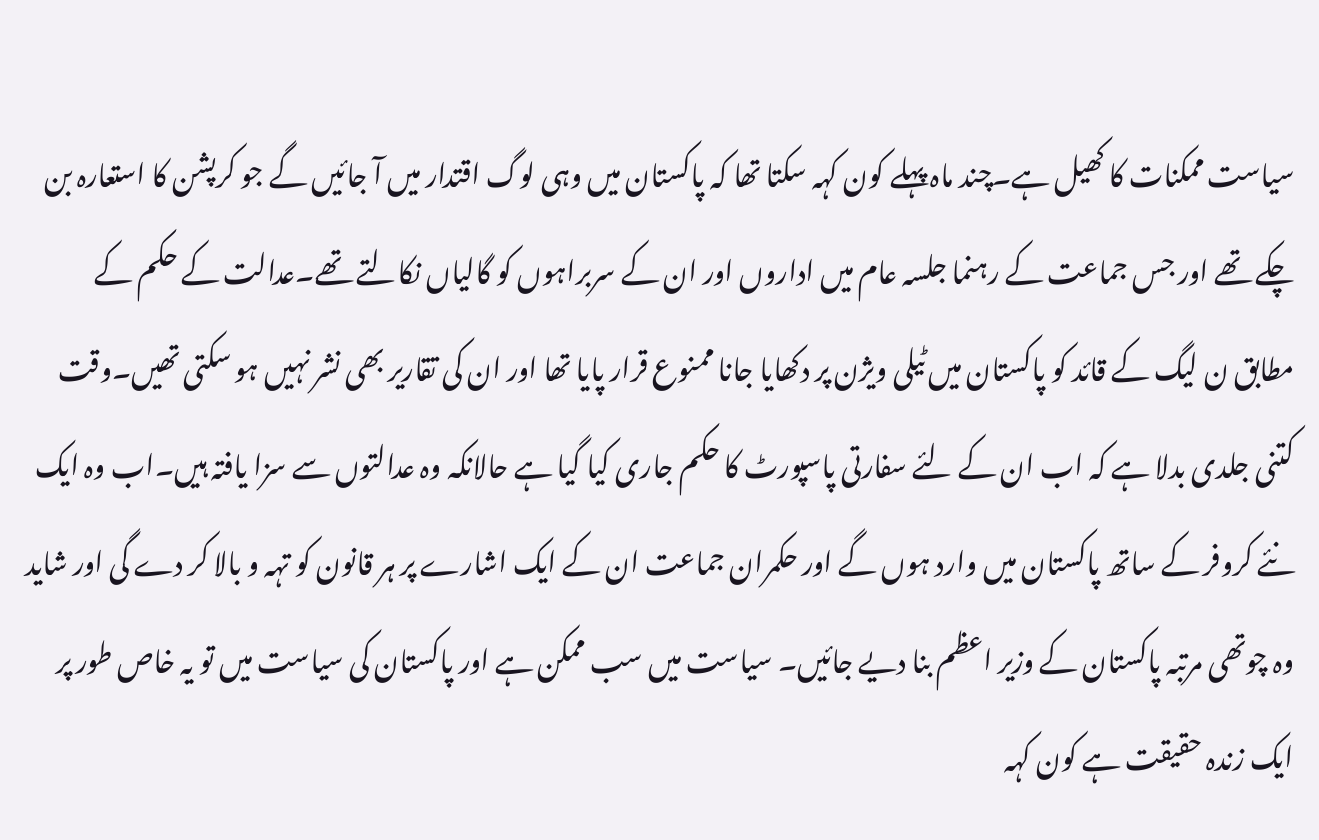سیاست ممکنات کا کھیل ہے۔چند ماہ پہلے کون کہہ سکتا تھا کہ پاکستان میں وہی لوگ اقتدار میں آ جائیں گے جو کرپشن کا استعارہ بن چکے تھے اور جس جماعت کے رہنما جلسہ عام میں اداروں اور ان کے سربراہوں کو گالیاں نکالتے تھے۔عدالت کے حکم کے مطابق ن لیگ کے قائد کو پاکستان میں ٹیلی ویژن پر دکھایا جانا ممنوع قرار پایا تھا اور ان کی تقاریر بھی نشر نہیں ہو سکتی تھیں۔وقت کتنی جلدی بدلا ہے کہ اب ان کے لئے سفارتی پاسپورٹ کا حکم جاری کیا گیا ہے حالانکہ وہ عدالتوں سے سزا یافتہ ہیں۔اب وہ ایک نئے کروفر کے ساتھ پاکستان میں وارد ہوں گے اور حکمران جماعت ان کے ایک اشارے پر ہر قانون کو تہہ و بالا کر دے گی اور شاید وہ چوتھی مرتبہ پاکستان کے وزیر اعظم بنا دیے جائیں۔ سیاست میں سب ممکن ہے اور پاکستان کی سیاست میں تو یہ خاص طور پر ایک زندہ حقیقت ہے کون کہہ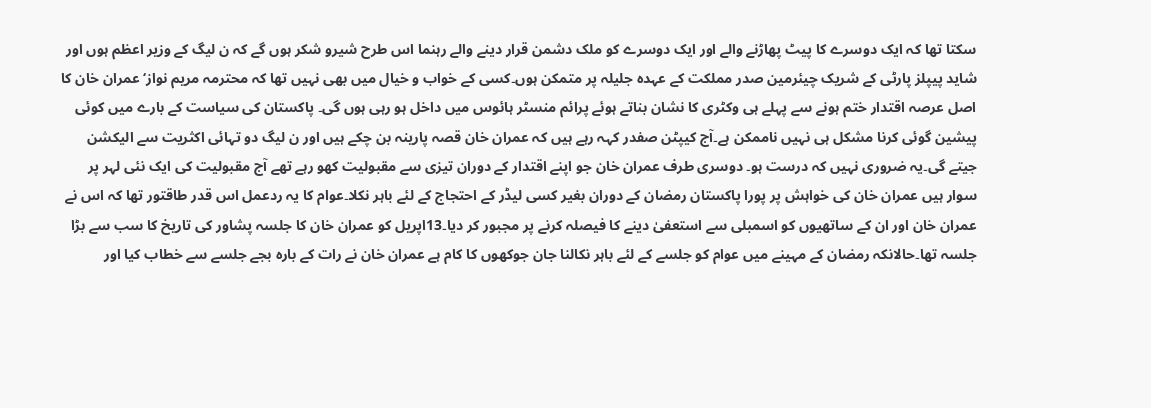سکتا تھا کہ ایک دوسرے کا پیٹ پھاڑنے والے اور ایک دوسرے کو ملک دشمن قرار دینے والے رہنما اس طرح شیرو شکر ہوں گے کہ ن لیگ کے وزیر اعظم ہوں اور شاید پیپلز پارٹی کے شریک چیئرمین صدر مملکت کے عہدہ جلیلہ پر متمکن ہوں۔کسی کے خواب و خیال میں بھی نہیں تھا کہ محترمہ مریم نواز‘ عمران خان کا اصل عرصہ اقتدار ختم ہونے سے پہلے ہی وکٹری کا نشان بناتے ہوئے پرائم منسٹر ہائوس میں داخل ہو رہی ہوں گی۔ پاکستان کی سیاست کے بارے میں کوئی پیشین گوئی کرنا مشکل ہی نہیں ناممکن ہے۔آج کیپٹن صفدر کہہ رہے ہیں کہ عمران خان قصہ پارینہ بن چکے ہیں اور ن لیگ دو تہائی اکثریت سے الیکشن جیتے گی۔یہ ضروری نہیں کہ درست ہو۔ دوسری طرف عمران خان جو اپنے اقتدار کے دوران تیزی سے مقبولیت کھو رہے تھے آج مقبولیت کی ایک نئی لہر پر سوار ہیں عمران خان کی خواہش پر پورا پاکستان رمضان کے دوران بغیر کسی لیڈر کے احتجاج کے لئے باہر نکلا۔عوام کا یہ ردعمل اس قدر طاقتور تھا کہ اس نے عمران خان اور ان کے ساتھیوں کو اسمبلی سے استعفیٰ دینے کا فیصلہ کرنے پر مجبور کر دیا۔13اپریل کو عمران خان کا جلسہ پشاور کی تاریخ کا سب سے بڑا جلسہ تھا۔حالانکہ رمضان کے مہینے میں عوام کو جلسے کے لئے باہر نکالنا جان جوکھوں کا کام ہے عمران خان نے رات کے بارہ بجے جلسے سے خطاب کیا اور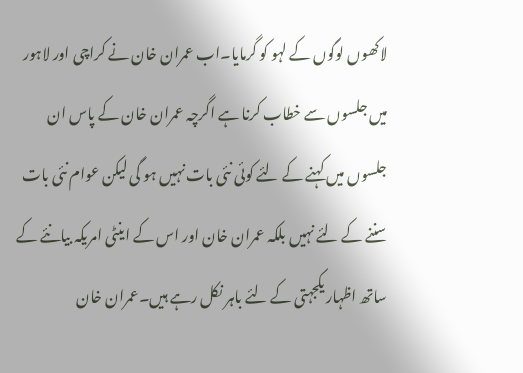لاکھوں لوگوں کے لہو کو گرمایا۔اب عمران خان نے کراچی اور لاہور میں جلسوں سے خطاب کرنا ہے اگرچہ عمران خان کے پاس ان جلسوں میں کہنے کے لئے کوئی نئی بات نہیں ہو گی لیکن عوام نئی بات سننے کے لئے نہیں بلکہ عمران خان اور اس کے اینٹی امریکہ بیانئے کے ساتھ اظہار یکجہتی کے لئے باہر نکل رہے ہیں۔عمران خان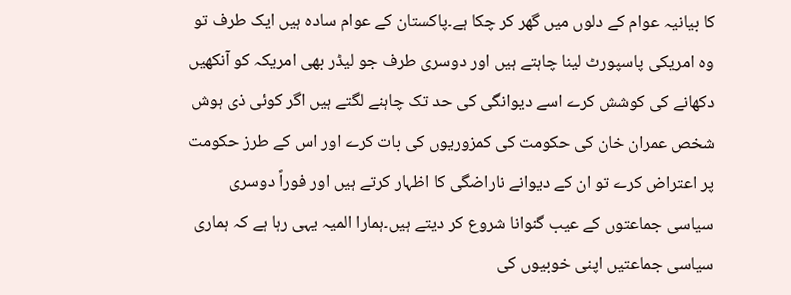کا بیانیہ عوام کے دلوں میں گھر کر چکا ہے۔پاکستان کے عوام سادہ ہیں ایک طرف تو وہ امریکی پاسپورٹ لینا چاہتے ہیں اور دوسری طرف جو لیڈر بھی امریکہ کو آنکھیں دکھانے کی کوشش کرے اسے دیوانگی کی حد تک چاہنے لگتے ہیں اگر کوئی ذی ہوش شخص عمران خان کی حکومت کی کمزوریوں کی بات کرے اور اس کے طرز حکومت پر اعتراض کرے تو ان کے دیوانے ناراضگی کا اظہار کرتے ہیں اور فوراً دوسری سیاسی جماعتوں کے عیب گنوانا شروع کر دیتے ہیں۔ہمارا المیہ یہی رہا ہے کہ ہماری سیاسی جماعتیں اپنی خوبیوں کی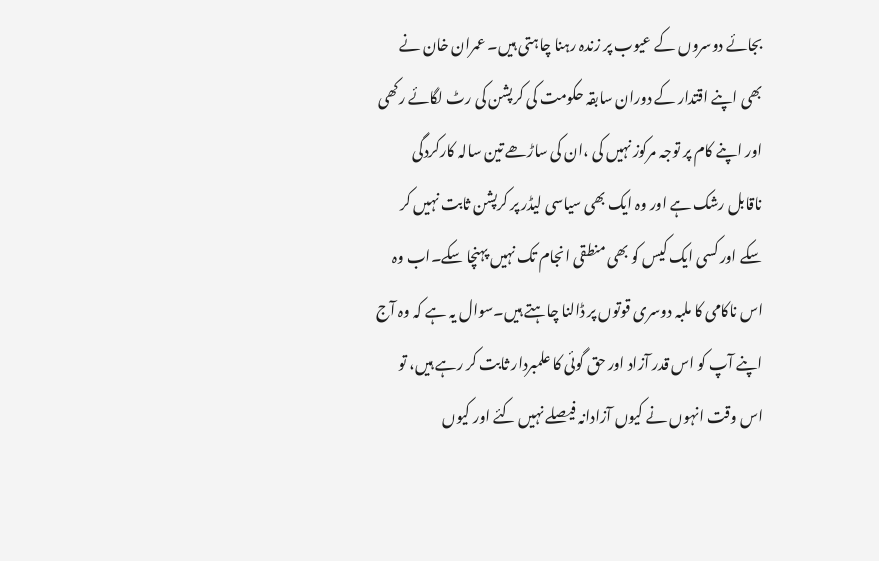بجائے دوسروں کے عیوب پر زندہ رہنا چاہتی ہیں۔ عمران خان نے بھی اپنے اقتدار کے دوران سابقہ حکومت کی کرپشن کی رٹ لگائے رکھی اور اپنے کام پر توجہ مرکوز نہیں کی ،ان کی ساڑھے تین سالہ کارکردگی ناقابل رشک ہے اور وہ ایک بھی سیاسی لیڈر پر کرپشن ثابت نہیں کر سکے اور کسی ایک کیس کو بھی منطقی انجام تک نہیں پہنچا سکے۔اب وہ اس ناکامی کا ملبہ دوسری قوتوں پر ڈالنا چاہتے ہیں۔سوال یہ ہے کہ وہ آج اپنے آپ کو اس قدر آزاد اور حق گوئی کا علمبردار ثابت کر رہے ہیں، تو اس وقت انہوں نے کیوں آزادانہ فیصلے نہیں کئے اور کیوں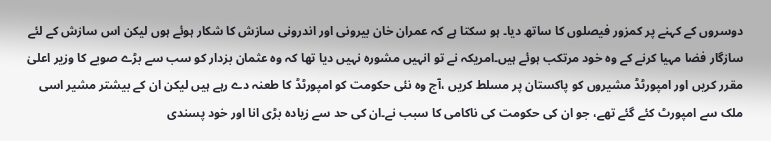دوسروں کے کہنے پر کمزور فیصلوں کا ساتھ دیا۔ ہو سکتا ہے کہ عمران خان بیرونی اور اندرونی سازش کا شکار ہوئے ہوں لیکن اس سازش کے لئے سازگار فضا مہیا کرنے کے وہ خود مرتکب ہوئے ہیں۔امریکہ نے تو انہیں مشورہ نہیں دیا تھا کہ وہ عثمان بزدار کو سب سے بڑے صوبے کا وزیر اعلیٰ مقرر کریں اور امپورٹڈ مشیروں کو پاکستان پر مسلط کریں ،آج وہ نئی حکومت کو امپورٹڈ کا طعنہ دے رہے ہیں لیکن ان کے بیشتر مشیر اسی ملک سے امپورٹ کئے گئے تھے، جو ان کی حکومت کی ناکامی کا سبب نے۔ان کی حد سے زیادہ بڑی انا اور خود پسندی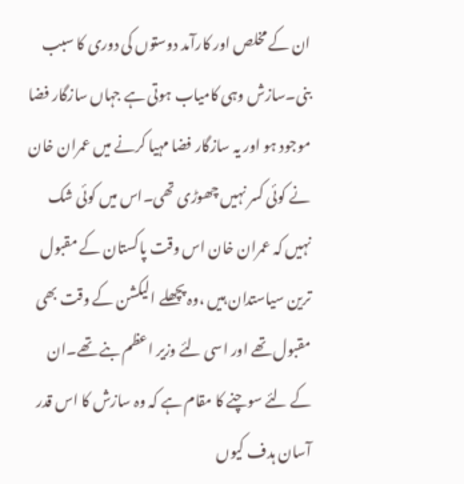ان کے مخلص اور کارآمد دوستوں کی دوری کا سبب بنی۔سازش وہی کامیاب ہوتی ہے جہاں سازگار فضا موجود ہو اور یہ سازگار فضا مہیا کرنے میں عمران خان نے کوئی کسر نہیں چھوڑی تھی۔اس میں کوئی شک نہیں کہ عمران خان اس وقت پاکستان کے مقبول ترین سیاستدان ہیں ،وہ پچھلے الیکشن کے وقت بھی مقبول تھے اور اسی لئے وزیر اعظم بنے تھے۔ان کے لئے سوچنے کا مقام ہے کہ وہ سازش کا اس قدر آسان ہدف کیوں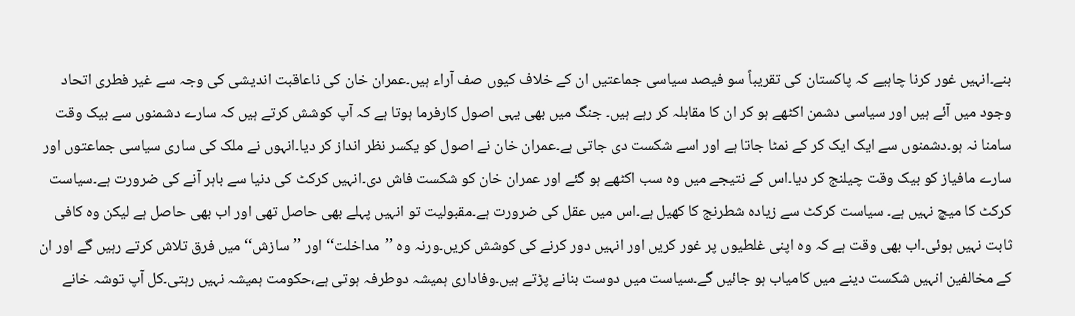بنے۔انہیں غور کرنا چاہیے کہ پاکستان کی تقریباً سو فیصد سیاسی جماعتیں ان کے خلاف کیوں صف آراء ہیں۔عمران خان کی ناعاقبت اندیشی کی وجہ سے غیر فطری اتحاد وجود میں آئے ہیں اور سیاسی دشمن اکٹھے ہو کر ان کا مقابلہ کر رہے ہیں۔ جنگ میں بھی یہی اصول کارفرما ہوتا ہے کہ آپ کوشش کرتے ہیں کہ سارے دشمنوں سے بیک وقت سامنا نہ ہو۔دشمنوں سے ایک ایک کر کے نمٹا جاتا ہے اور اسے شکست دی جاتی ہے۔عمران خان نے اصول کو یکسر نظر انداز کر دیا۔انہوں نے ملک کی ساری سیاسی جماعتوں اور سارے مافیاز کو بیک وقت چیلنج کر دیا۔اس کے نتیجے میں وہ سب اکٹھے ہو گئے اور عمران خان کو شکست فاش دی۔انہیں کرکٹ کی دنیا سے باہر آنے کی ضرورت ہے۔سیاست کرکٹ کا میچ نہیں ہے۔ سیاست کرکٹ سے زیادہ شطرنج کا کھیل ہے۔اس میں عقل کی ضرورت ہے۔مقبولیت تو انہیں پہلے بھی حاصل تھی اور اب بھی حاصل ہے لیکن وہ کافی ثابت نہیں ہوئی۔اب بھی وقت ہے کہ وہ اپنی غلطیوں پر غور کریں اور انہیں دور کرنے کی کوشش کریں۔ورنہ وہ ’’مداخلت‘‘ اور ’’سازش‘‘ میں فرق تلاش کرتے رہیں گے اور ان کے مخالفین انہیں شکست دینے میں کامیاب ہو جائیں گے۔سیاست میں دوست بنانے پڑتے ہیں۔وفاداری ہمیشہ دوطرفہ ہوتی ہے،حکومت ہمیشہ نہیں رہتی۔کل آپ توشہ خانے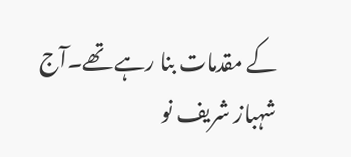کے مقدمات بنا رہے تھے۔آج شہباز شریف نو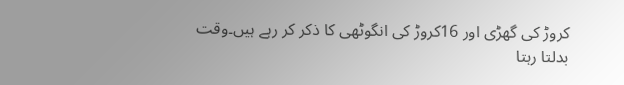کروڑ کی گھڑی اور 16کروڑ کی انگوٹھی کا ذکر کر رہے ہیں۔وقت بدلتا رہتا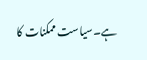ہے۔سیاست ممکنات کا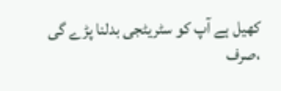کھیل ہے آپ کو سٹریٹجی بدلنا پڑے گی ،صرف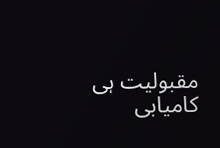مقبولیت ہی کامیابی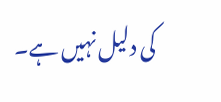کی دلیل نہیں ہے۔